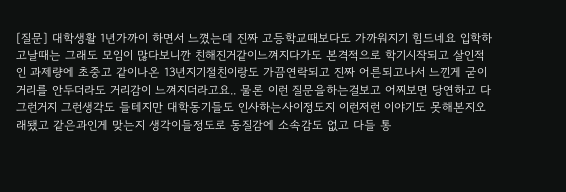[질문] 대학생활 1년가까이 하면서 느꼈는데 진짜 고등학교때보다도 가까워지기 힘드네요 입학하고날때는 그래도 모임이 많다보니깐 친해진거같이느껴지다가도 본격적으로 학기시작되고 살인적인 과제량에 초중고 같이나온 13년지기절친이랑도 가끔연락되고 진짜 어른되고나서 느낀게 굳이 거리를 안두더라도 거리감이 느껴지더라고요.. 물론 이런 질문을하는걸보고 어찌보면 당연하고 다 그런거지 그런생각도 들테지만 대학동기들도 인사하는사이정도지 이런저런 이야기도 못해본지오래됐고 같은과인게 맞는지 생각이들정도로 동질감에 소속감도 없고 다들 통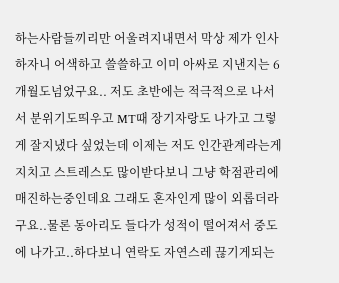하는사람들끼리만 어울려지내면서 막상 제가 인사하자니 어색하고 쓸쓸하고 이미 아싸로 지낸지는 6개월도넘었구요.. 저도 초반에는 적극적으로 나서서 분위기도띄우고 MT때 장기자랑도 나가고 그렇게 잘지냈다 싶었는데 이제는 저도 인간관계라는게 지치고 스트레스도 많이받다보니 그냥 학점관리에 매진하는중인데요 그래도 혼자인게 많이 외롭더라구요..물론 동아리도 들다가 성적이 떨어져서 중도에 나가고..하다보니 연락도 자연스레 끊기게되는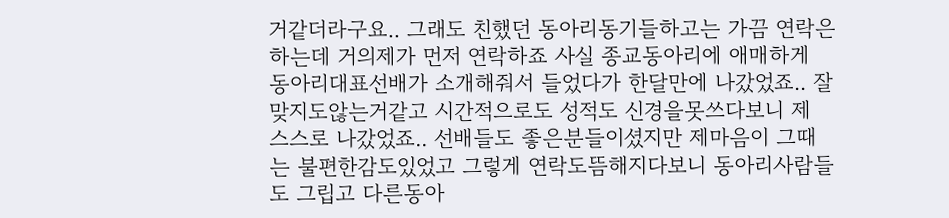거같더라구요.. 그래도 친했던 동아리동기들하고는 가끔 연락은하는데 거의제가 먼저 연락하죠 사실 종교동아리에 애매하게 동아리대표선배가 소개해줘서 들었다가 한달만에 나갔었죠.. 잘맞지도않는거같고 시간적으로도 성적도 신경을못쓰다보니 제 스스로 나갔었죠.. 선배들도 좋은분들이셨지만 제마음이 그때는 불편한감도있었고 그렇게 연락도뜸해지다보니 동아리사람들도 그립고 다른동아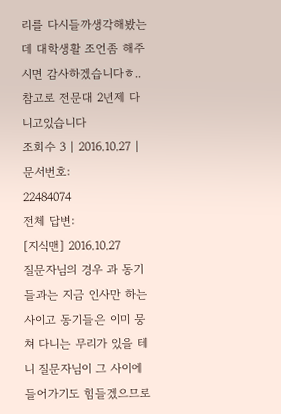리를 다시들까생각해봤는데 대학생활 조언좀 해주시면 감사하겠습니다ㅎ..참고로 전문대 2년제 다니고있습니다
조회수 3 | 2016.10.27 | 문서번호:
22484074
전체 답변:
[지식맨] 2016.10.27
질문자님의 경우 과 동기들과는 지금 인사만 하는 사이고 동기들은 이미 뭉쳐 다니는 무리가 있을 테니 질문자님이 그 사이에 들어가기도 힘들겠으므로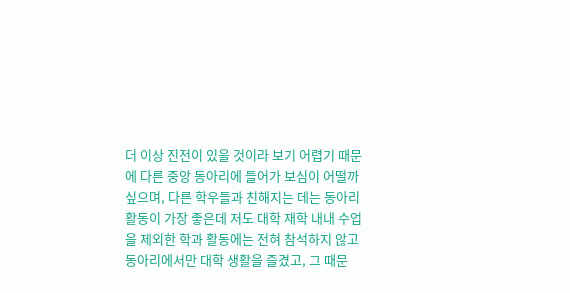더 이상 진전이 있을 것이라 보기 어렵기 때문에 다른 중앙 동아리에 들어가 보심이 어떨까 싶으며, 다른 학우들과 친해지는 데는 동아리 활동이 가장 좋은데 저도 대학 재학 내내 수업을 제외한 학과 활동에는 전혀 참석하지 않고 동아리에서만 대학 생활을 즐겼고, 그 때문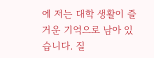에 저는 대학 생활이 즐거운 기억으로 남아 있습니다. 질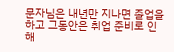문자님은 내년만 지나면 졸업을 하고 그동안은 취업 준비로 인해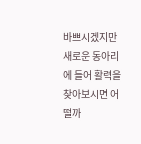바쁘시겠지만 새로운 동아리에 들어 활력을 찾아보시면 어떨까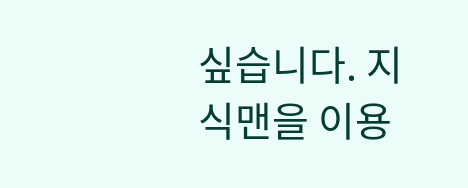싶습니다. 지식맨을 이용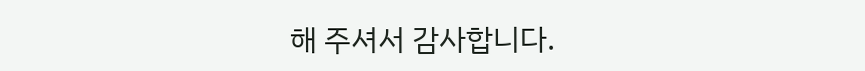해 주셔서 감사합니다.